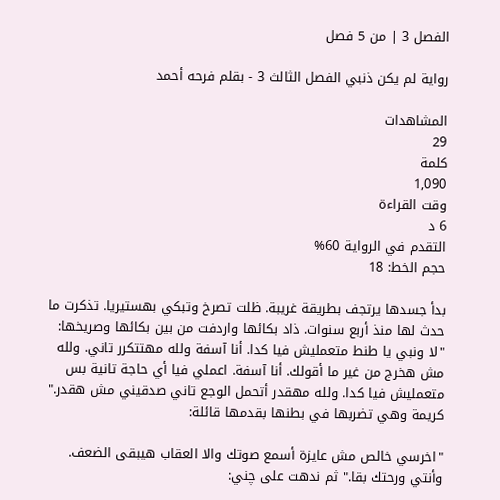الفصل 3 | من 5 فصل

رواية لم يكن ذنبي الفصل الثالث 3 - بقلم فرحه أحمد

المشاهدات
29
كلمة
1,090
وقت القراءة
6 د
التقدم في الرواية 60%
حجم الخط: 18

بدأ جسدها يرتجف بطريقة غريبة. ظلت تصرخ وتبكي بهستيريا. تذكرت ما حدث لها منذ أربع سنوات. ذاد بكائها واردفت من بين بكائها وصريخها: "لا ونبي يا طنط متعمليش فيا كدا. أنا آسفة ولله مهتتكرر تاني. ولله مش هخرج من غير ما أقولك. أنا آسفة. اعملي فيا أي حاجة تانية بس متعمليش فيا كدا. ولله مهقدر أتحمل الوجع تاني صدقيني مش هقدر." كريمة وهي تضربها في بطنها بقدمها قائلة:

"اخرسي خالص مش عايزة أسمع صوتك والا العقاب هيبقى الضعف. وأنتي ورحتك بقا." ثم ندهت على چني: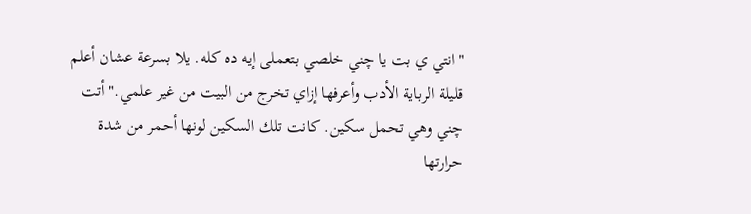"انتي ي بت يا چني خلصي بتعملى إيه ده كله. يلا بسرعة عشان أعلم قليلة الرباية الأدب وأعرفها إزاي تخرج من البيت من غير علمي." أتت چني وهي تحمل سكين. كانت تلك السكين لونها أحمر من شدة حرارتها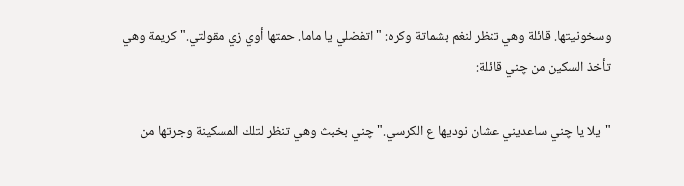وسخونيتها. قائلة وهي تنظر لنغم بشماتة وكره: "اتفضلي يا ماما. حمتها أوي زي مقولتي." كريمة وهي تأخذ السكين من چني قائلة:

"يلا يا چني ساعديني عشان نوديها ع الكرسي." چني بخبث وهي تنظر لتلك المسكينة وجرتها من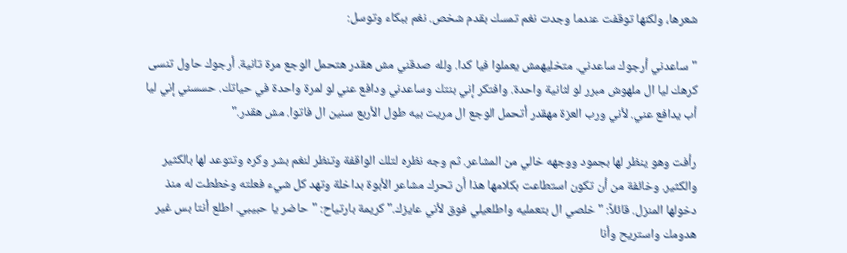شعرها، ولكنها توقفت عندما وجدت نغم تمسك بقدم شخص. نغم ببكاء وتوسل:

"ساعدني أرجوك ساعدني. متخليهمش يعملوا فيا كدا. ولله صدقني مش هقدر هتحمل الوجع مرة تانية. أرجوك حاول تنسى كرهك ليا ال ملهوش مبرر لو لثانية واحدة. وافتكر إني بنتك وساعدني ودافع عني لو لمرة واحدة في حياتك. حسسني إني ليا أب يدافع عني. لأني ورب العزة مهقدر أتحمل الوجع ال مريت بيه طول الأربع سنين ال فاتوا. مش هقدر."

رأفت وهو ينظر لها بجمود ووجهه خالي من المشاعر. ثم وجه نظره لتلك الواقفة وتنظر لنغم بشر وكره وتتوعد لها بالكثير والكثير. وخائفة من أن تكون استطاعت بكلامها هذا أن تحرك مشاعر الأبوة بداخلة وتهد كل شيء فعلته وخططت له منذ دخولها المنزل. قائلاً: "خلصي ال بتعمليه واطلعيلي فوق لأني عايزك." كريمة بارتياح: "حاضر يا حبيبي. اطلع أنتا بس غير هدومك واستريح وأنا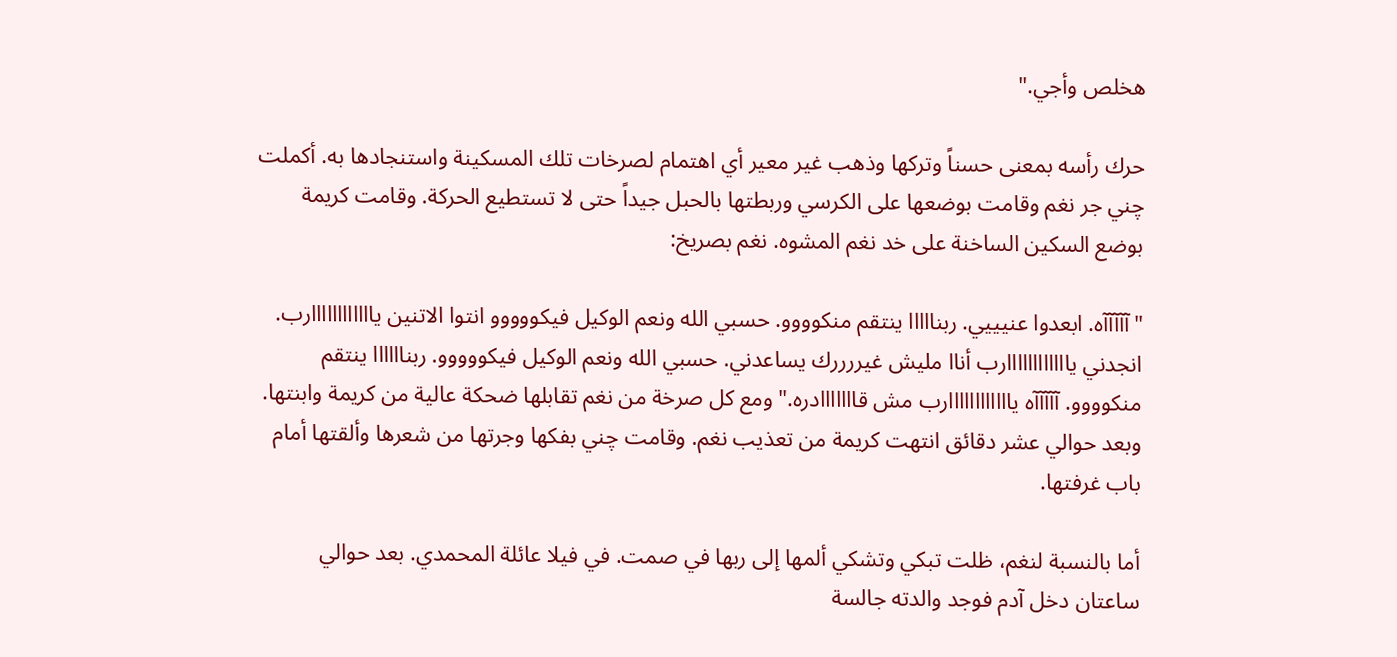هخلص وأجي."

حرك رأسه بمعنى حسناً وتركها وذهب غير معير أي اهتمام لصرخات تلك المسكينة واستنجادها به. أكملت چني جر نغم وقامت بوضعها على الكرسي وربطتها بالحبل جيداً حتى لا تستطيع الحركة. وقامت كريمة بوضع السكين الساخنة على خد نغم المشوه. نغم بصريخ:

"آآآآآه. ابعدوا عنيييي. ربنااااا ينتقم منكوووو. حسبي الله ونعم الوكيل فيكووووو انتوا الاتنين ياااااااااااارب. انجدني ياااااااااااارب أناا مليش غيررررك يساعدني. حسبي الله ونعم الوكيل فيكووووو. ربناااااا ينتقم منكوووو. آآآآآه ياااااااااااارب مش قااااااادره." ومع كل صرخة من نغم تقابلها ضحكة عالية من كريمة وابنتها. وبعد حوالي عشر دقائق انتهت كريمة من تعذيب نغم. وقامت چني بفكها وجرتها من شعرها وألقتها أمام باب غرفتها.

أما بالنسبة لنغم، ظلت تبكي وتشكي ألمها إلى ربها في صمت. في فيلا عائلة المحمدي. بعد حوالي ساعتان دخل آدم فوجد والدته جالسة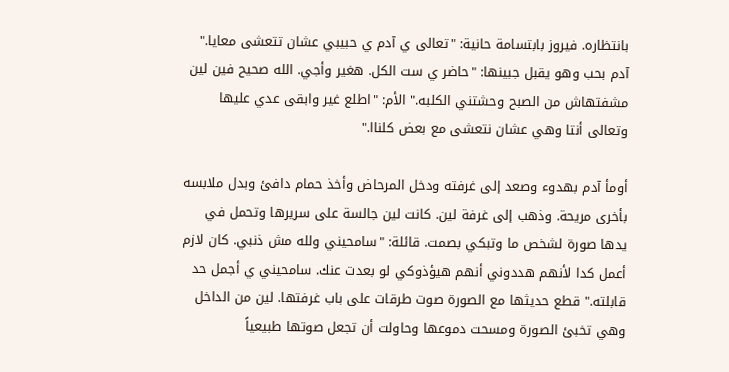بانتظاره. فيروز بابتسامة حانية: "تعالى ي آدم ي حبيبي عشان تتعشى معايا." آدم بحب وهو يقبل جبينها: "حاضر ي ست الكل. هغير وأجي. الله صحيح فين لين مشفتهاش من الصبح وحشتني الكلبه." الأم: "اطلع غير وابقى عدي عليها وتعالى أنتا وهي عشان نتعشى مع بعض كلناا."

أومأ آدم بهدوء وصعد إلى غرفته ودخل المرحاض وأخذ حمام دافئ وبدل ملابسه بأخرى مريحة. وذهب إلى غرفة لين. كانت لين جالسة على سريرها وتحمل في يدها صورة لشخص ما وتبكي بصمت. قائلة: "سامحيني ولله مش ذنبي. كان لازم أعمل كدا لأنهم هددوني أنهم هيؤذوكي لو بعدت عنك. سامحيني ي أجمل حد قابلته." قطع حديثها مع الصورة صوت طرقات على باب غرفتها. لين من الداخل وهي تخبئ الصورة ومسحت دموعها وحاولت أن تجعل صوتها طبيعياً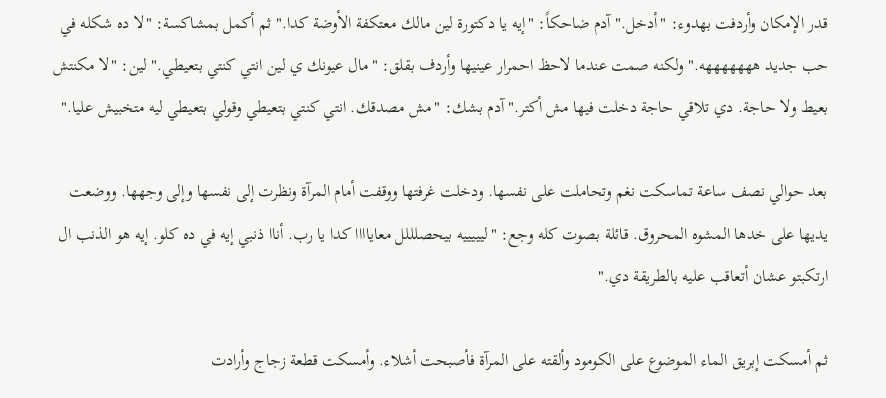قدر الإمكان وأردفت بهدوء: "أدخل." آدم ضاحكاً: "إيه يا دكتورة لين مالك معتكفة الأوضة كدا." ثم أكمل بمشاكسة: "لا ده شكله في حب جديد هههههههه." ولكنه صمت عندما لاحظ احمرار عينيها وأردف بقلق: "مال عيونك ي لين انتي كنتي بتعيطي." لين: "لا مكنتش بعيط ولا حاجة. دي تلاقي حاجة دخلت فيها مش أكتر." آدم بشك: "مش مصدقك. انتي كنتي بتعيطي وقولي بتعيطي ليه متخبيش عليا."

بعد حوالي نصف ساعة تماسكت نغم وتحاملت على نفسها. ودخلت غرفتها ووقفت أمام المرآة ونظرت إلى نفسها وإلى وجهها. ووضعت يديها على خدها المشوه المحروق. قائلة بصوت كله وجع: "ليييييه بيحصلللل معاياااا كدا يا رب. أناا ذنبي إيه في ده كلو. إيه هو الذنب ال ارتكبتو عشان أتعاقب عليه بالطريقة دي."

ثم أمسكت إبريق الماء الموضوع على الكومود وألقته على المرآة فأصبحت أشلاء. وأمسكت قطعة زجاج وأرادت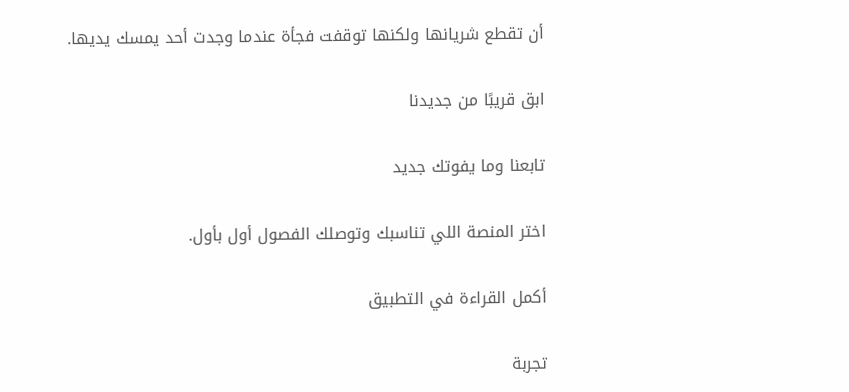أن تقطع شريانها ولكنها توقفت فجأة عندما وجدت أحد يمسك يديها.

ابق قريبًا من جديدنا

تابعنا وما يفوتك جديد

اختر المنصة اللي تناسبك وتوصلك الفصول أول بأول.

أكمل القراءة في التطبيق

تجربة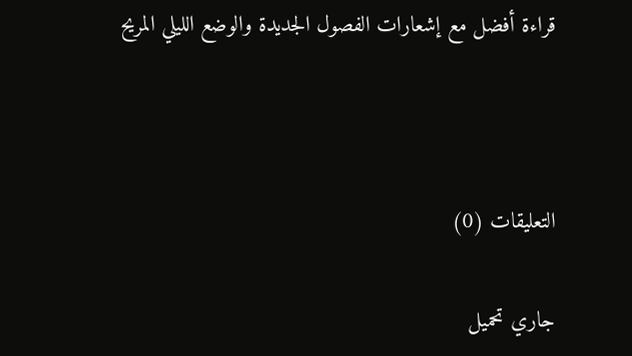قراءة أفضل مع إشعارات الفصول الجديدة والوضع الليلي المريح



التعليقات (0)

جاري تحميل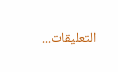التعليقات...